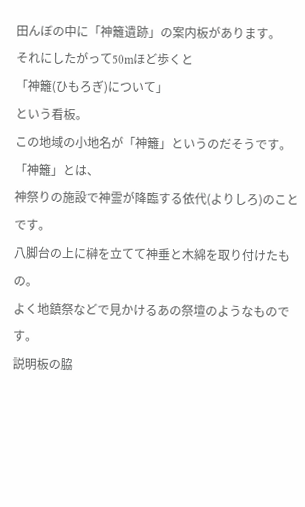田んぼの中に「神籬遺跡」の案内板があります。
それにしたがって50mほど歩くと
「神籬(ひもろぎ)について」
という看板。
この地域の小地名が「神籬」というのだそうです。
「神籬」とは、
神祭りの施設で神霊が降臨する依代(よりしろ)のことです。
八脚台の上に榊を立てて神垂と木綿を取り付けたもの。
よく地鎮祭などで見かけるあの祭壇のようなものです。
説明板の脇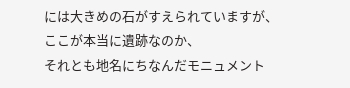には大きめの石がすえられていますが、
ここが本当に遺跡なのか、
それとも地名にちなんだモニュメント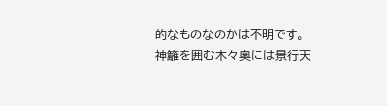的なものなのかは不明です。
神籬を囲む木々奥には景行天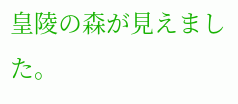皇陵の森が見えました。